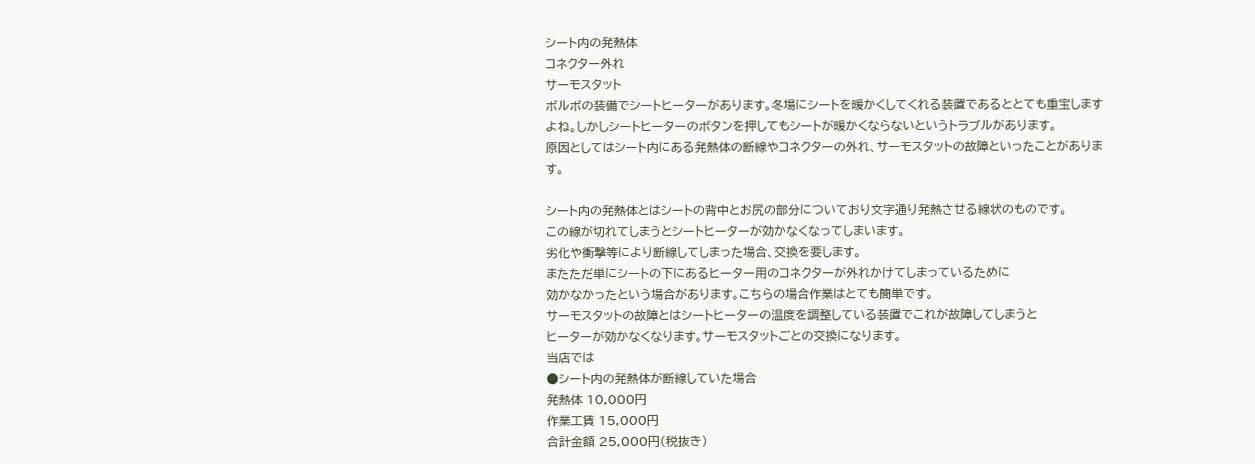シート内の発熱体
コネクター外れ
サーモスタット
ボルボの装備でシートヒーターがあります。冬場にシートを暖かくしてくれる装置であるととても重宝します
よね。しかしシートヒーターのボタンを押してもシートが暖かくならないというトラブルがあります。
原因としてはシート内にある発熱体の断線やコネクターの外れ、サーモスタットの故障といったことがあります。

シート内の発熱体とはシートの背中とお尻の部分についており文字通り発熱させる線状のものです。
この線が切れてしまうとシートヒーターが効かなくなってしまいます。
劣化や衝撃等により断線してしまった場合、交換を要します。
またただ単にシートの下にあるヒーター用のコネクターが外れかけてしまっているために
効かなかったという場合があります。こちらの場合作業はとても簡単です。
サーモスタットの故障とはシートヒーターの温度を調整している装置でこれが故障してしまうと
ヒーターが効かなくなります。サーモスタットごとの交換になります。
当店では
●シート内の発熱体が断線していた場合
発熱体 10,000円
作業工賃 15,000円
合計金額 25,000円(税抜き)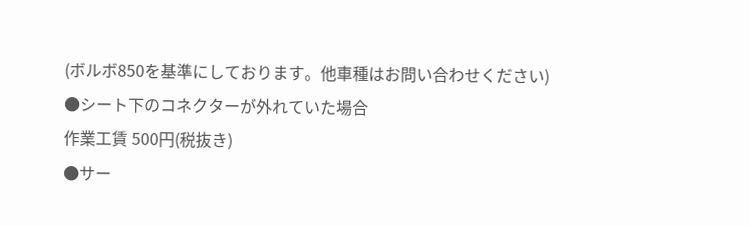(ボルボ850を基準にしております。他車種はお問い合わせください)
●シート下のコネクターが外れていた場合
作業工賃 500円(税抜き)
●サー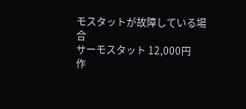モスタットが故障している場合
サーモスタット 12,000円
作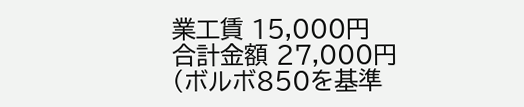業工賃 15,000円
合計金額 27,000円
(ボルボ850を基準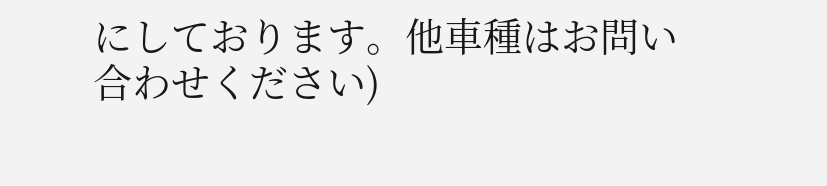にしております。他車種はお問い合わせください)